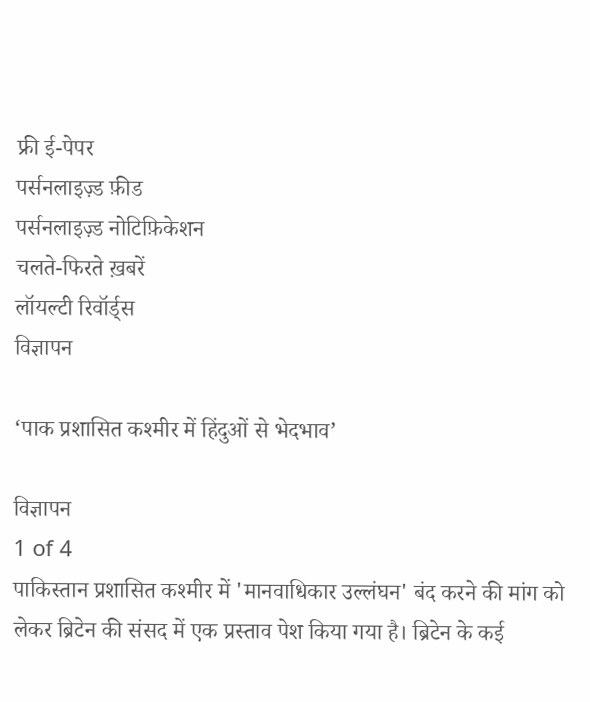फ्री ई-पेपर
पर्सनलाइज़्ड फ़ीड
पर्सनलाइज़्ड नोटिफ़िकेशन
चलते-फिरते ख़बरें
लॉयल्टी रिवॉर्ड्स
विज्ञापन

‘पाक प्रशासित कश्मीर में हिंदुओं से भेदभाव’

विज्ञापन
1 of 4
पाकिस्तान प्रशासित कश्मीर में 'मानवाधिकार उल्लंघन' बंद करने की मांग को लेकर ब्रिटेन की संसद में एक प्रस्ताव पेश किया गया है। ब्रिटेन के कई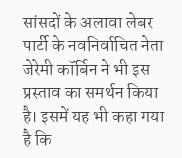सांसदों के अलावा लेबर पार्टी के नवनिर्वाचित नेता जेरेमी कॉर्बिन ने भी इस प्रस्ताव का समर्थन किया है। इसमें यह भी कहा गया है कि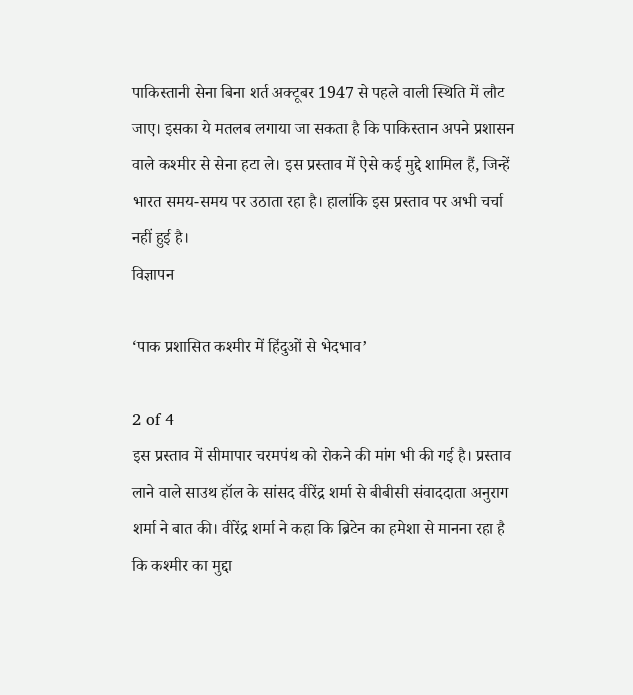पाकिस्तानी सेना बिना शर्त अक्टूबर 1947 से पहले वाली स्थिति में लौट जाए। इसका ये मतलब लगाया जा सकता है कि पाकिस्तान अपने प्रशासन वाले कश्मीर से सेना हटा ले। इस प्रस्ताव में ऐसे कई मुद्दे शामिल हैं, जिन्हें भारत समय-समय पर उठाता रहा है। हालांकि इस प्रस्ताव पर अभी चर्चा नहीं हुई है।
विज्ञापन

‘पाक प्रशासित कश्मीर में हिंदुओं से भेदभाव’

2 of 4
इस प्रस्ताव में सीमापार चरमपंथ को रोकने की मांग भी की गई है। प्रस्ताव लाने वाले साउथ हॉल के सांसद वीरेंद्र शर्मा से बीबीसी संवाददाता अनुराग शर्मा ने बात की। वीरेंद्र शर्मा ने कहा कि ब्रिटेन का हमेशा से मानना रहा है कि कश्मीर का मुद्दा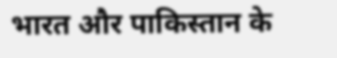भारत और पाकिस्तान के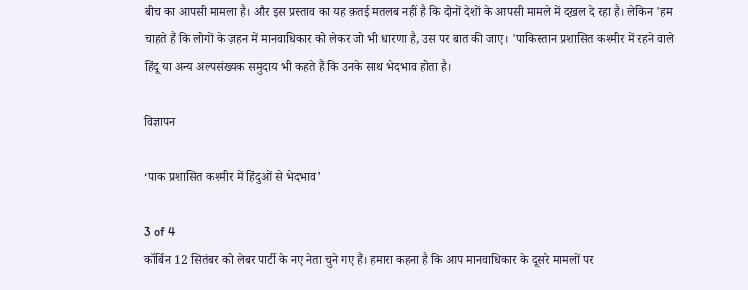बीच का आपसी मामला है। और इस प्रस्ताव का यह क़तई मतलब नहीं है कि दोनों देशों के आपसी मामले में दख़ल दे रहा है। लेकिन 'हम चाहते हैं कि लोगों के ज़हन में मानवाधिकार को लेकर जो भी धारणा है, उस पर बात की जाए। 'पाकिस्तान प्रशासित कश्मीर में रहने वाले हिंदू या अन्य अल्पसंख्यक समुदाय भी कहते हैं कि उनके साथ भेदभाव होता है।

विज्ञापन

‘पाक प्रशासित कश्मीर में हिंदुओं से भेदभाव’

3 of 4
कॉर्बिन 12 सितंबर को लेबर पार्टी के नए नेता चुने गए हैं। हमारा कहना है कि आप मानवाधिकार के दूसरे मामलों पर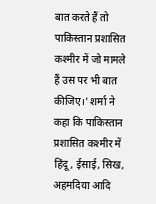बात करते हैं तो पाकिस्तान प्रशासित कश्मीर में जो मामले हैं उस पर भी बात कीजिए।' शर्मा ने कहा कि पाकिस्तान प्रशासित कश्मीर में हिंदू, ईसाई, सिख, अहमदिया आदि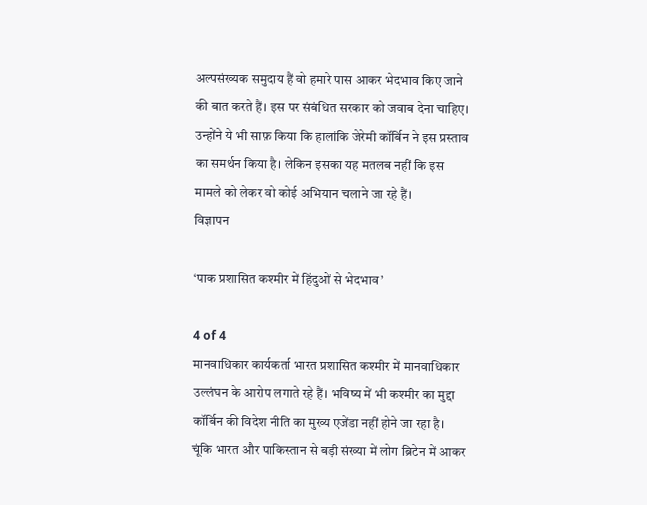अल्पसंख्यक समुदाय हैं वो हमारे पास आकर भेदभाव किए जाने की बात करते हैं। इस पर संबंधित सरकार को जवाब देना चाहिए। उन्होंने ये भी साफ़ किया कि हालांकि जेरेमी कॉर्बिन ने इस प्रस्ताव का समर्थन किया है। लेकिन इसका यह मतलब नहीं कि इस मामले को लेकर वो कोई अभियान चलाने जा रहे हैं।
विज्ञापन

‘पाक प्रशासित कश्मीर में हिंदुओं से भेदभाव’

4 of 4
मानवाधिकार कार्यकर्ता भारत प्रशासित कश्मीर में मानवाधिकार उल्लंघन के आरोप लगाते रहे हैं। भविष्य में भी कश्मीर का मुद्दा कॉर्बिन की विदेश नीति का मुख्य एजेंडा नहीं होने जा रहा है। चूंकि भारत और पाकिस्तान से बड़ी संख्या में लोग ब्रिटेन में आकर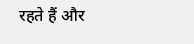रहते हैं और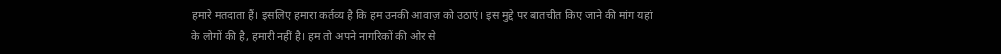हमारे मतदाता हैं। इसलिए हमारा कर्तव्य है कि हम उनकी आवाज़ को उठाएं। इस मुद्दे पर बातचीत किए जाने की मांग यहां के लोगों की है, हमारी नहीं है। हम तो अपने नागरिकों की ओर से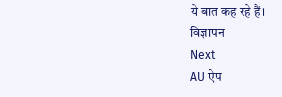ये बात कह रहे हैं।
विज्ञापन
Next
AU ऐप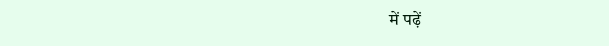में पढ़ें